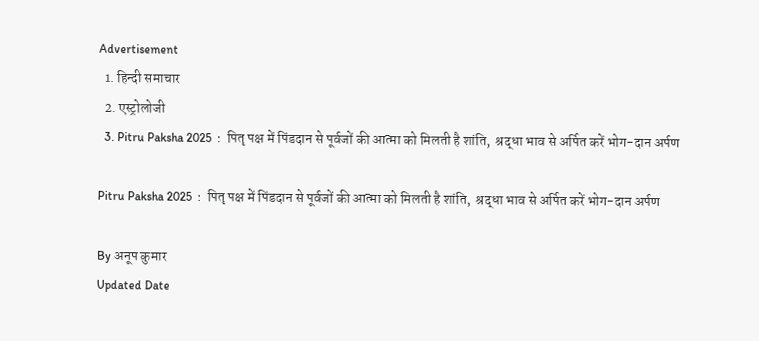Advertisement
  1. हिन्दी समाचार
  2. एस्ट्रोलोजी
  3. Pitru Paksha 2025  :  पितृ पक्ष में पिंडदान से पूर्वजों की आत्मा को मिलती है शांति,  श्रद्धा भाव से अर्पित करें भोग-दान अर्पण

Pitru Paksha 2025  :  पितृ पक्ष में पिंडदान से पूर्वजों की आत्मा को मिलती है शांति,  श्रद्धा भाव से अर्पित करें भोग-दान अर्पण

By अनूप कुमार
Updated Date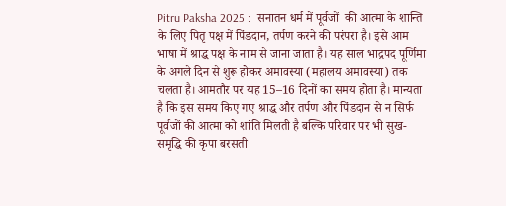Pitru Paksha 2025 :  सनातन धर्म में पूर्वजों  की आत्मा के शान्ति के लिए पितृ पक्ष में पिंडदान, तर्पण करने की परंपरा है। इसे आम भाषा में श्राद्ध पक्ष के नाम से जाना जाता है। यह साल भाद्रपद पूर्णिमा के अगले दिन से शुरू होकर अमावस्या (महालय अमावस्या) तक चलता है। आमतौर पर यह 15–16 दिनों का समय होता है। मान्यता है कि इस समय किए गए श्राद्ध और तर्पण और पिंडदान से न सिर्फ पूर्वजों की आत्मा को शांति मिलती है बल्कि परिवार पर भी सुख-समृद्धि की कृपा बरसती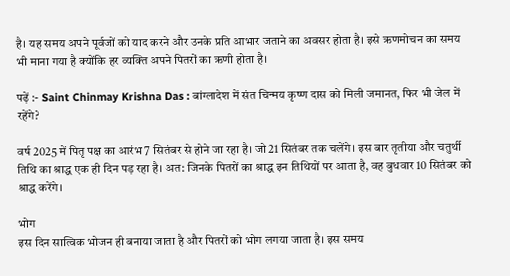है। यह समय अपने पूर्वजों को याद करने और उनके प्रति आभार जताने का अवसर होता है। इसे ऋणमोचन का समय भी माना गया है क्योंकि हर व्यक्ति अपने पितरों का ऋणी होता है।

पढ़ें :- Saint Chinmay Krishna Das : बांग्लादेश में संत चिन्मय कृष्ण दास को मिली जमानत, फिर भी जेल में रहेंगे?

वर्ष 2025 में पितृ पक्ष का आरंभ 7 सितंबर से होने जा रहा है। जो 21 सितंबर तक चलेंगे। इस बार तृतीया और चतुर्थी तिथि का श्राद्ध एक ही दिन पड़ रहा है। अत: जिनके पितरों का श्राद्ध इन तिथियों पर आता है, वह बुधवार 10 सितंबर को श्राद्ध करेंगे।

भोग
इस दिन सात्विक भोजन ही बनाया जाता है और पितरों को भोग लगया जाता है। इस समय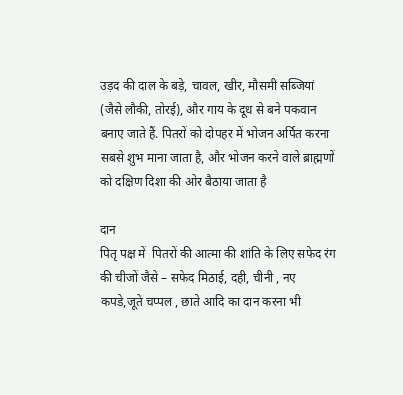उड़द की दाल के बड़े, चावल, खीर, मौसमी सब्जियां (जैसे लौकी, तोरई), और गाय के दूध से बने पकवान बनाए जाते हैं. पितरों को दोपहर में भोजन अर्पित करना सबसे शुभ माना जाता है, और भोजन करने वाले ब्राह्मणों को दक्षिण दिशा की ओर बैठाया जाता है

दान
पितृ पक्ष में  पितरों की आत्मा की शांति के लिए सफेद रंग की चीजों जैसे – सफेद मिठाई, दही, चीनी , नए कपडे,जूते चप्पल , छाते आदि का दान करना भी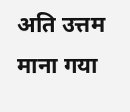अति उत्तम माना गया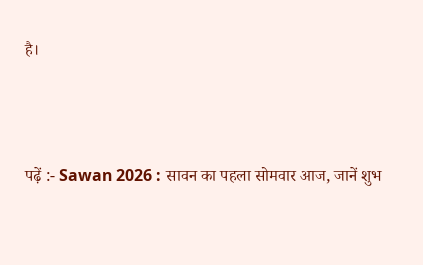है।



पढ़ें :- Sawan 2026 : सावन का पहला सोमवार आज, जानें शुभ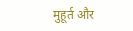मुहूर्त और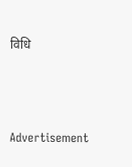विधि



Advertisement